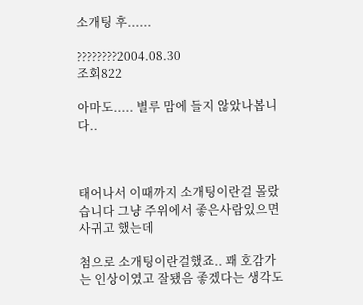소개팅 후......

????????2004.08.30
조회822

아마도..... 별루 맘에 들지 않았나봅니다..



태어나서 이때까지 소개팅이란걸 몰랐습니다 그냥 주위에서 좋은사람있으면 사귀고 했는데

첨으로 소개팅이란걸했죠.. 꽤 호감가는 인상이였고 잘됐음 좋겠다는 생각도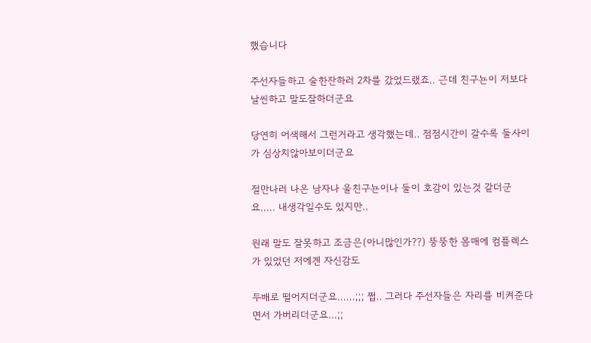했습니다

주선자들하고 술한잔하러 2차를 갔었드랬죠.. 근데 친구뇬이 저보다 날씬하고 말도잘하더군요

당연히 어색해서 그런거라고 생각했는데.. 점점시간이 갈수록 둘사이가 심상치않아보이더군요

절만나러 나온 남자나 울친구뇬이나 둘이 호감이 있는것 같더군요..... 내생각일수도 있지만..

원래 말도 잘못하고 조금은(아니많인가??) 뚱뚱한 몸매에 컴플렉스가 있었던 저에겐 자신감도

두배로 떨어지더군요......;;; 쩝.. 그러다 주선자들은 자리를 비켜준다면서 가버리더군요...;;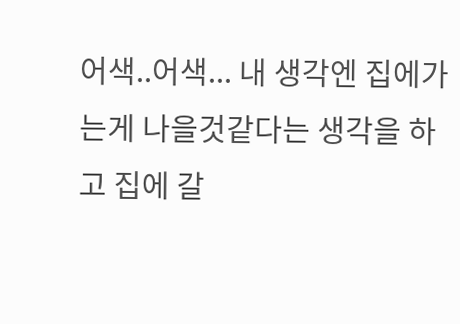어색..어색... 내 생각엔 집에가는게 나을것같다는 생각을 하고 집에 갈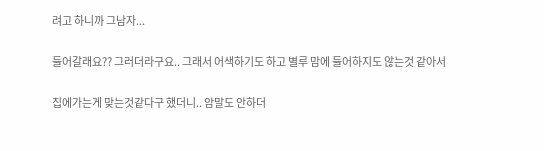려고 하니까 그남자...

들어갈래요?? 그러더라구요.. 그래서 어색하기도 하고 별루 맘에 들어하지도 않는것 같아서

집에가는게 맞는것같다구 했더니.. 암말도 안하더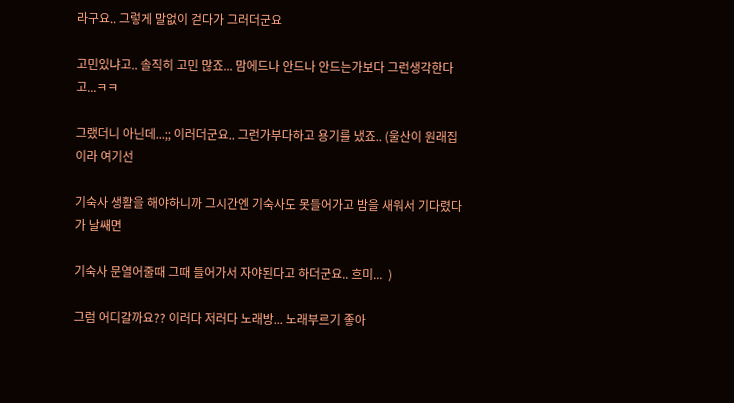라구요.. 그렇게 말없이 걷다가 그러더군요

고민있냐고.. 솔직히 고민 많죠... 맘에드나 안드나 안드는가보다 그런생각한다고...ㅋㅋ

그랬더니 아닌데...;; 이러더군요.. 그런가부다하고 용기를 냈죠.. (울산이 원래집이라 여기선

기숙사 생활을 해야하니까 그시간엔 기숙사도 못들어가고 밤을 새워서 기다렸다가 날쌔면

기숙사 문열어줄때 그때 들어가서 자야된다고 하더군요.. 흐미...  )

그럼 어디갈까요?? 이러다 저러다 노래방... 노래부르기 좋아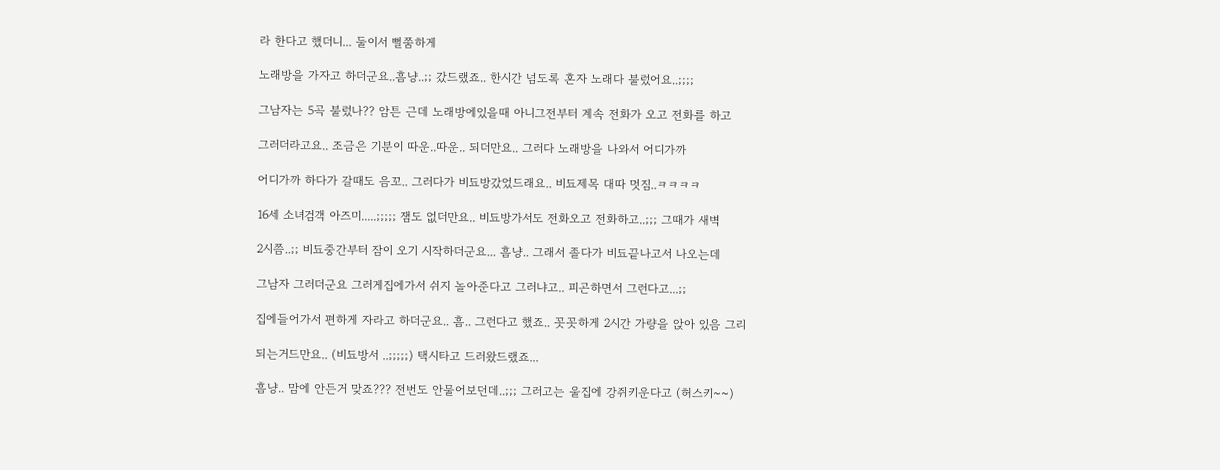라 한다고 했더니... 둘이서 뻘쭘하게

노래방을 가자고 하더군요..흠냥..;; 갔드랬죠.. 한시간 넘도록 혼자 노래다 불렀어요..;;;;

그남자는 5곡 불렀나?? 암튼 근데 노래방에있을때 아니그전부터 계속 전화가 오고 전화를 하고

그러더라고요.. 조금은 기분이 따운..따운.. 되더만요.. 그러다 노래방을 나와서 어디가까

어디가까 하다가 갈때도 음꼬.. 그러다가 비됴방갔었드래요.. 비됴제목 대따 멋짐..ㅋㅋㅋㅋ

16세 소녀검객 아즈미.....;;;;; 잼도 없더만요.. 비됴방가서도 전화오고 전화하고..;;; 그때가 새벽

2시쯤..;; 비됴중간부터 잠이 오기 시작하더군요... 흠냥.. 그래서 졸다가 비됴끝나고서 나오는데

그남자 그러더군요 그러게집에가서 쉬지 놀아준다고 그러냐고.. 피곤하면서 그런다고...;;

집에들어가서 편하게 자라고 하더군요.. 흠.. 그런다고 했죠.. 꼿꼿하게 2시간 가량을 앉아 있음 그리

되는거드만요.. (비됴방서 ..;;;;;) 택시타고 드러왔드랬죠...

흠냥.. 맘에 안든거 맞죠??? 전번도 안물어보던데..;;; 그러고는 울집에 강쥐키운다고 (허스키~~)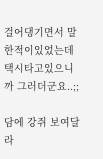걸어댕기면서 말한적이있었는데  택시타고있으니까 그러더군요..;;

담에 강쥐 보여달라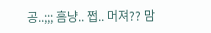공..;;; 흠냥.. 쩝.. 머져?? 맘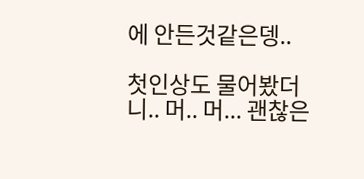에 안든것같은뎅..

첫인상도 물어봤더니.. 머.. 머... 괜찮은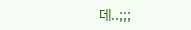데..;;;